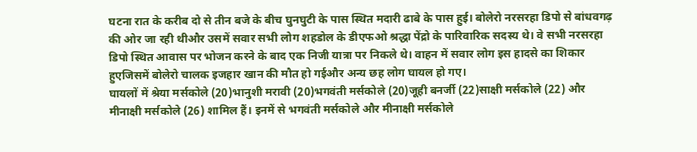घटना रात के करीब दो से तीन बजे के बीच घुनघुटी के पास स्थित मदारी ढाबे के पास हुई। बोलेरो नरसरहा डिपो से बांधवगढ़ की ओर जा रही थीऔर उसमें सवार सभी लोग शहडोल के डीएफओ श्रद्धा पेंद्रो के पारिवारिक सदस्य थे। वे सभी नरसरहा डिपो स्थित आवास पर भोजन करने के बाद एक निजी यात्रा पर निकले थे। वाहन में सवार लोग इस हादसे का शिकार हुएजिसमें बोलेरो चालक इजहार खान की मौत हो गईऔर अन्य छह लोग घायल हो गए।
घायलों में श्रेया मर्सकोले (20)भानुशी मरावी (20)भगवंती मर्सकोले (20)जूही बनर्जी (22)साक्षी मर्सकोले (22) और मीनाक्षी मर्सकोले (26) शामिल हैं। इनमें से भगवंती मर्सकोले और मीनाक्षी मर्सकोले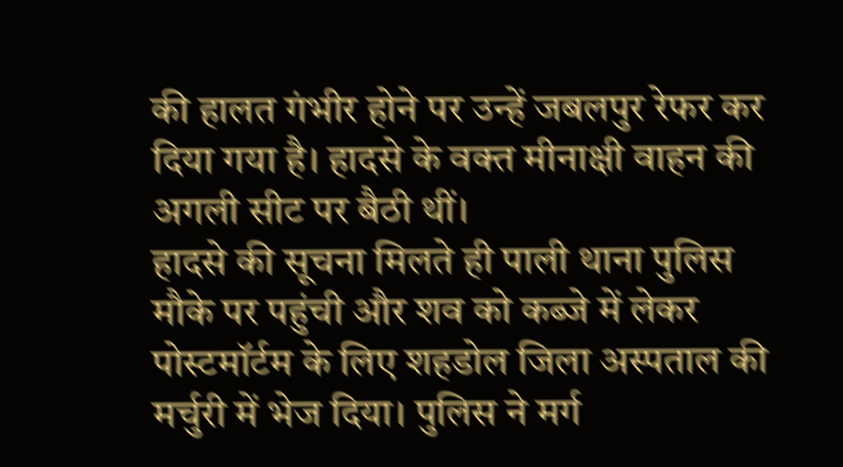की हालत गंभीर होने पर उन्हें जबलपुर रेफर कर दिया गया है। हादसे के वक्त मीनाक्षी वाहन की अगली सीट पर बैठी थीं।
हादसे की सूचना मिलते ही पाली थाना पुलिस मौके पर पहुंची और शव को कब्जे में लेकर पोस्टमॉर्टम के लिए शहडोल जिला अस्पताल की मर्चुरी में भेज दिया। पुलिस ने मर्ग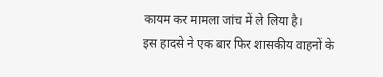कायम कर मामला जांच में ले लिया है।
इस हादसे ने एक बार फिर शासकीय वाहनों के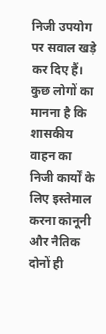निजी उपयोग पर सवाल खड़े कर दिए हैं। कुछ लोगों का मानना है कि शासकीय वाहन का निजी कार्यों के लिए इस्तेमाल करना कानूनी और नैतिक दोनों ही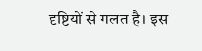दृष्टियों से गलत है। इस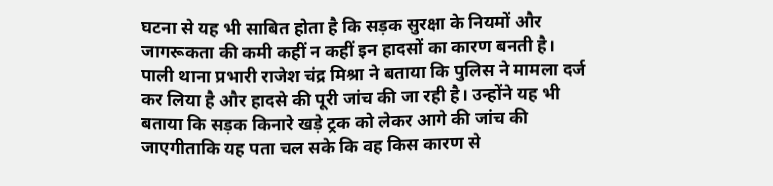घटना से यह भी साबित होता है कि सड़क सुरक्षा के नियमों और जागरूकता की कमी कहीं न कहीं इन हादसों का कारण बनती है।
पाली थाना प्रभारी राजेश चंद्र मिश्रा ने बताया कि पुलिस ने मामला दर्ज कर लिया है और हादसे की पूरी जांच की जा रही है। उन्होंने यह भी बताया कि सड़क किनारे खड़े ट्रक को लेकर आगे की जांच की जाएगीताकि यह पता चल सके कि वह किस कारण से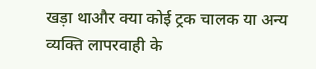खड़ा थाऔर क्या कोई ट्रक चालक या अन्य व्यक्ति लापरवाही के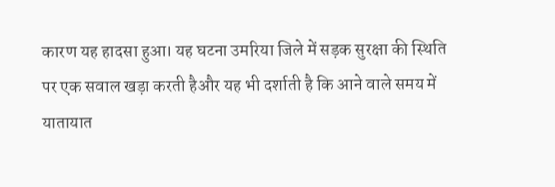कारण यह हादसा हुआ। यह घटना उमरिया जिले में सड़क सुरक्षा की स्थिति पर एक सवाल खड़ा करती हैऔर यह भी दर्शाती है कि आने वाले समय में यातायात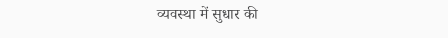व्यवस्था में सुधार की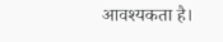आवश्यकता है।